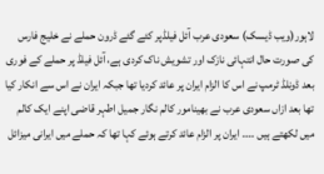لاہور(ویب ڈیسک) سعودی عرب آئل فیلڈپر کئے گئے ڈرون حملے نے خلیج فارس کی صورت حال انتہائی نازک اور تشویش ناک کردی ہے، آئل فیلڈ پر حملے کے فوری بعد ڈونلڈ ٹرمپ نے اس کا الزام ایران پر عائد کردیا تھا جبکہ ایران نے اس سے انکار کیا تھا بعد ازاں سعودی عرب نے بھینامور کالم نگار جمیل اطہر قاضی اپنے ایک کالم میں لکھتے ہیں ۔۔۔۔ ایران پر الزام عائد کرتے ہوئے کہا تھا کہ حملے میں ایرانی میزائل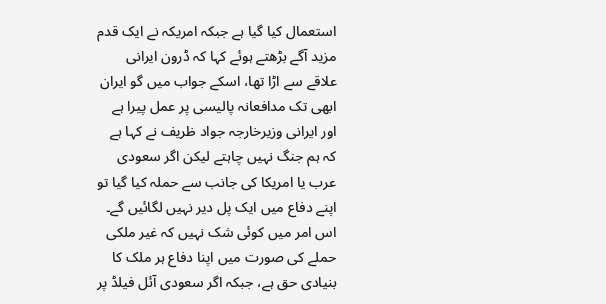استعمال کیا گیا ہے جبکہ امریکہ نے ایک قدم مزید آگے بڑھتے ہوئے کہا کہ ڈرون ایرانی علاقے سے اڑا تھا، اسکے جواب میں گو ایران ابھی تک مدافعانہ پالیسی پر عمل پیرا ہے اور ایرانی وزیرخارجہ جواد ظریف نے کہا ہے کہ ہم جنگ نہیں چاہتے لیکن اگر سعودی عرب یا امریکا کی جانب سے حملہ کیا گیا تو اپنے دفاع میں ایک پل دیر نہیں لگائیں گے۔ اس امر میں کوئی شک نہیں کہ غیر ملکی حملے کی صورت میں اپنا دفاع ہر ملک کا بنیادی حق ہے، جبکہ اگر سعودی آئل فیلڈ پر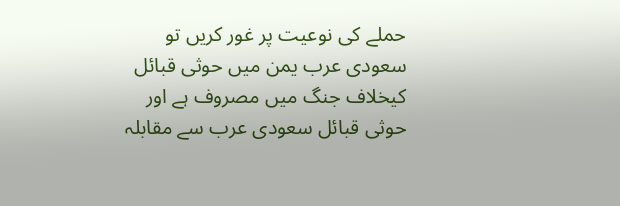حملے کی نوعیت پر غور کریں تو سعودی عرب یمن میں حوثی قبائل کیخلاف جنگ میں مصروف ہے اور حوثی قبائل سعودی عرب سے مقابلہ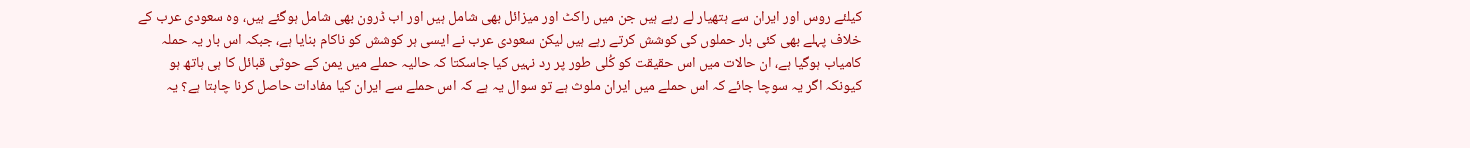کیلئے روس اور ایران سے ہتھیار لے رہے ہیں جن میں راکٹ اور میزائل بھی شامل ہیں اور اب ڈرون بھی شامل ہوگئے ہیں، وہ سعودی عرب کے خلاف پہلے بھی کئی بار حملوں کی کوشش کرتے رہے ہیں لیکن سعودی عرب نے ایسی ہر کوشش کو ناکام بنایا ہے، جبکہ اس بار یہ حملہ کامیاب ہوگیا ہے، ان حالات میں اس حقیقت کو کُلی طور پر رد نہیں کیا جاسکتا کہ حالیہ حملے میں یمن کے حوثی قبائل کا ہی ہاتھ ہو کیونکہ اگر یہ سوچا جائے کہ اس حملے میں ایران ملوث ہے تو سوال یہ ہے کہ اس حملے سے ایران کیا مفادات حاصل کرنا چاہتا ہے؟ یہ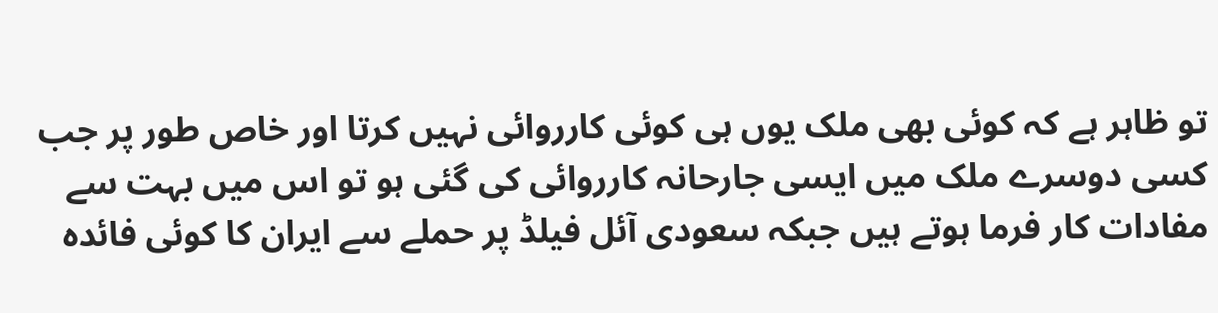تو ظاہر ہے کہ کوئی بھی ملک یوں ہی کوئی کارروائی نہیں کرتا اور خاص طور پر جب کسی دوسرے ملک میں ایسی جارحانہ کارروائی کی گئی ہو تو اس میں بہت سے مفادات کار فرما ہوتے ہیں جبکہ سعودی آئل فیلڈ پر حملے سے ایران کا کوئی فائدہ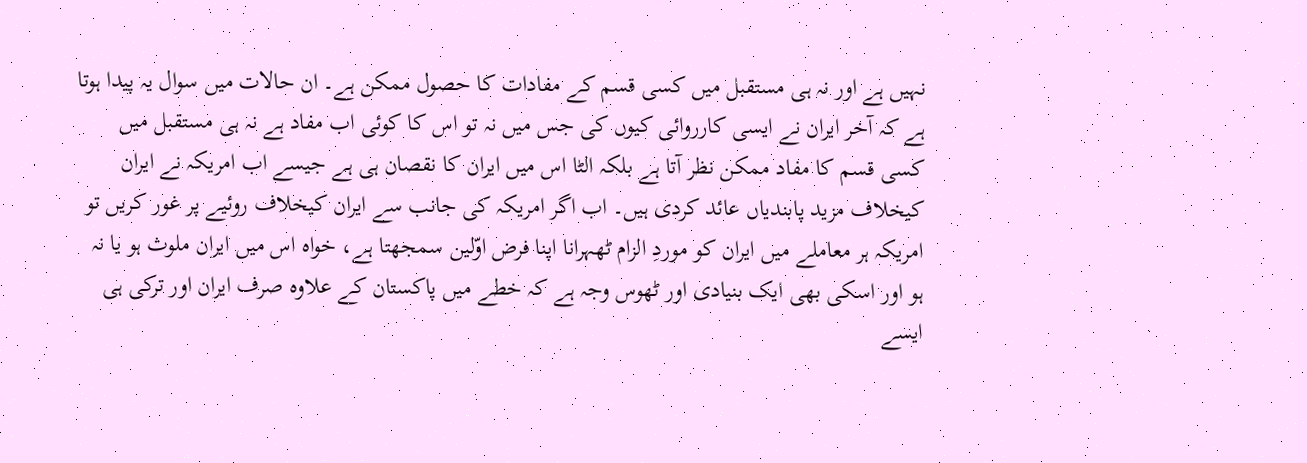نہیں ہے اور نہ ہی مستقبل میں کسی قسم کے مفادات کا حصول ممکن ہے۔ ان حالات میں سوال یہ پیدا ہوتا ہے کہ آخر ایران نے ایسی کارروائی کیوں کی جس میں نہ تو اس کا کوئی اب مفاد ہے نہ ہی مستقبل میں کسی قسم کا مفاد ممکن نظر آتا ہے بلکہ الٹا اس میں ایران کا نقصان ہی ہے جیسے اب امریکہ نے ایران کیخلاف مزید پابندیاں عائد کردی ہیں۔ اب اگر امریکہ کی جانب سے ایران کیخلاف روئیے پر غور کریں تو امریکہ ہر معاملے میں ایران کو موردِ الزام ٹھہرانا اپنا فرض اوّلین سمجھتا ہے، خواہ اس میں ایران ملوث ہو یا نہ ہو اور اسکی بھی ایک بنیادی اور ٹھوس وجہ ہے کہ خطے میں پاکستان کے علاوہ صرف ایران اور ترکی ہی ایسے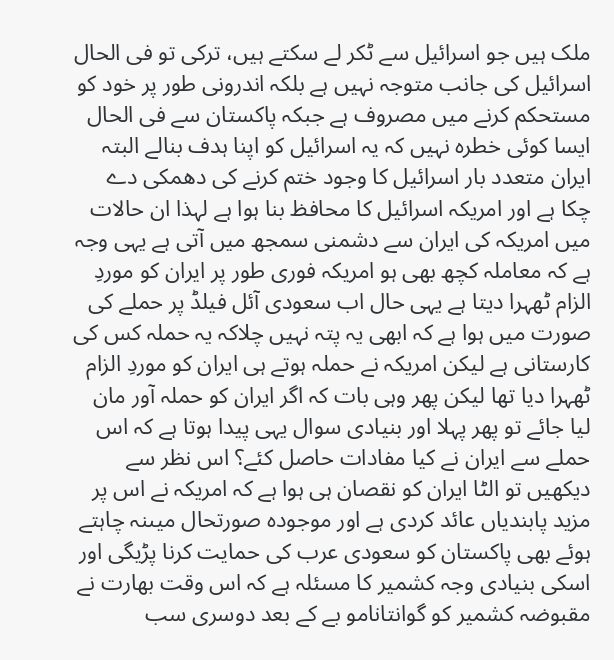ملک ہیں جو اسرائیل سے ٹکر لے سکتے ہیں، ترکی تو فی الحال اسرائیل کی جانب متوجہ نہیں ہے بلکہ اندرونی طور پر خود کو مستحکم کرنے میں مصروف ہے جبکہ پاکستان سے فی الحال ایسا کوئی خطرہ نہیں کہ یہ اسرائیل کو اپنا ہدف بنالے البتہ ایران متعدد بار اسرائیل کا وجود ختم کرنے کی دھمکی دے چکا ہے اور امریکہ اسرائیل کا محافظ بنا ہوا ہے لہذا ان حالات میں امریکہ کی ایران سے دشمنی سمجھ میں آتی ہے یہی وجہ ہے کہ معاملہ کچھ بھی ہو امریکہ فوری طور پر ایران کو موردِ الزام ٹھہرا دیتا ہے یہی حال اب سعودی آئل فیلڈ پر حملے کی صورت میں ہوا ہے کہ ابھی یہ پتہ نہیں چلاکہ یہ حملہ کس کی کارستانی ہے لیکن امریکہ نے حملہ ہوتے ہی ایران کو موردِ الزام ٹھہرا دیا تھا لیکن پھر وہی بات کہ اگر ایران کو حملہ آور مان لیا جائے تو پھر پہلا اور بنیادی سوال یہی پیدا ہوتا ہے کہ اس حملے سے ایران نے کیا مفادات حاصل کئے؟ اس نظر سے دیکھیں تو الٹا ایران کو نقصان ہی ہوا ہے کہ امریکہ نے اس پر مزید پابندیاں عائد کردی ہے اور موجودہ صورتحال میںنہ چاہتے ہوئے بھی پاکستان کو سعودی عرب کی حمایت کرنا پڑیگی اور اسکی بنیادی وجہ کشمیر کا مسئلہ ہے کہ اس وقت بھارت نے مقبوضہ کشمیر کو گوانتانامو بے کے بعد دوسری سب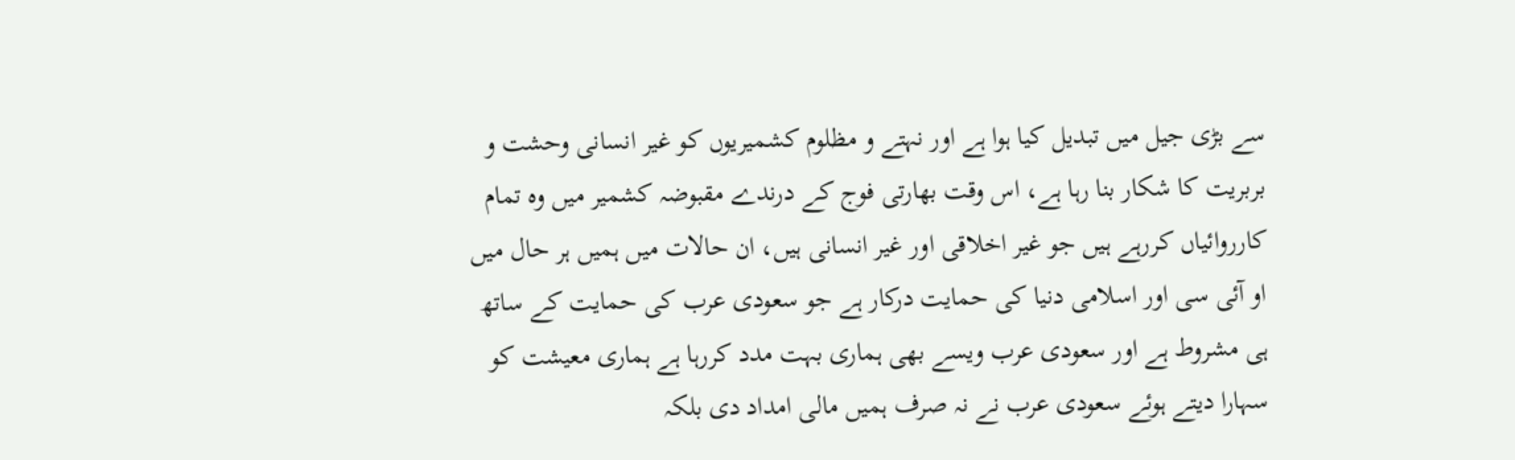سے بڑی جیل میں تبدیل کیا ہوا ہے اور نہتے و مظلوم کشمیریوں کو غیر انسانی وحشت و بربریت کا شکار بنا رہا ہے، اس وقت بھارتی فوج کے درندے مقبوضہ کشمیر میں وہ تمام کارروائیاں کررہے ہیں جو غیر اخلاقی اور غیر انسانی ہیں، ان حالات میں ہمیں ہر حال میں او آئی سی اور اسلامی دنیا کی حمایت درکار ہے جو سعودی عرب کی حمایت کے ساتھ ہی مشروط ہے اور سعودی عرب ویسے بھی ہماری بہت مدد کررہا ہے ہماری معیشت کو سہارا دیتے ہوئے سعودی عرب نے نہ صرف ہمیں مالی امداد دی بلکہ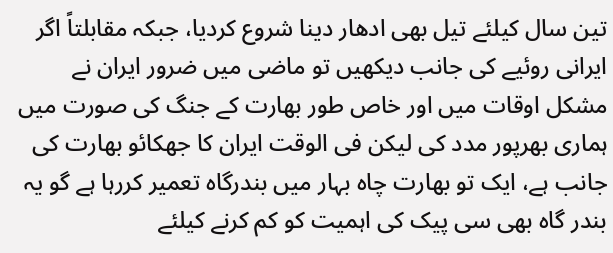تین سال کیلئے تیل بھی ادھار دینا شروع کردیا، جبکہ مقابلتاً اگر ایرانی روئیے کی جانب دیکھیں تو ماضی میں ضرور ایران نے مشکل اوقات میں اور خاص طور بھارت کے جنگ کی صورت میں ہماری بھرپور مدد کی لیکن فی الوقت ایران کا جھکائو بھارت کی جانب ہے، ایک تو بھارت چاہ بہار میں بندرگاہ تعمیر کررہا ہے گو یہ بندر گاہ بھی سی پیک کی اہمیت کو کم کرنے کیلئے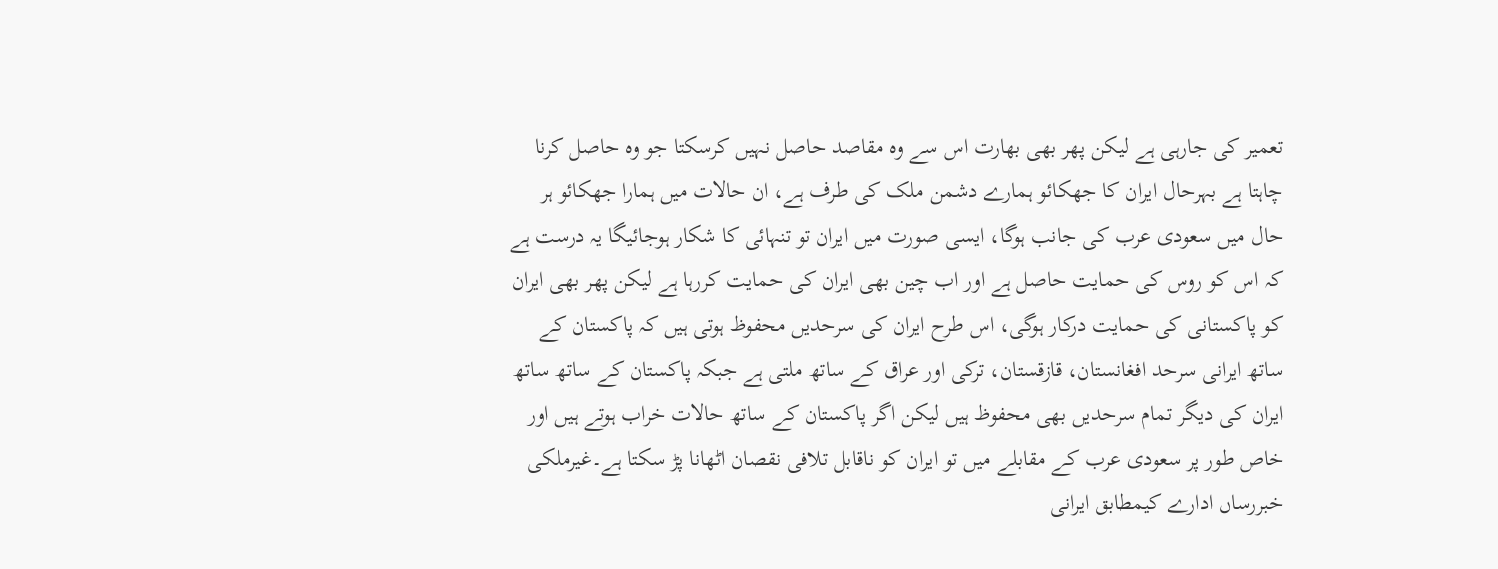تعمیر کی جارہی ہے لیکن پھر بھی بھارت اس سے وہ مقاصد حاصل نہیں کرسکتا جو وہ حاصل کرنا چاہتا ہے بہرحال ایران کا جھکائو ہمارے دشمن ملک کی طرف ہے، ان حالات میں ہمارا جھکائو ہر حال میں سعودی عرب کی جانب ہوگا، ایسی صورت میں ایران تو تنہائی کا شکار ہوجائیگا یہ درست ہے کہ اس کو روس کی حمایت حاصل ہے اور اب چین بھی ایران کی حمایت کررہا ہے لیکن پھر بھی ایران کو پاکستانی کی حمایت درکار ہوگی، اس طرح ایران کی سرحدیں محفوظ ہوتی ہیں کہ پاکستان کے ساتھ ایرانی سرحد افغانستان، قازقستان، ترکی اور عراق کے ساتھ ملتی ہے جبکہ پاکستان کے ساتھ ساتھ ایران کی دیگر تمام سرحدیں بھی محفوظ ہیں لیکن اگر پاکستان کے ساتھ حالات خراب ہوتے ہیں اور خاص طور پر سعودی عرب کے مقابلے میں تو ایران کو ناقابل تلافی نقصان اٹھانا پڑ سکتا ہے۔غیرملکی خبررساں ادارے کیمطابق ایرانی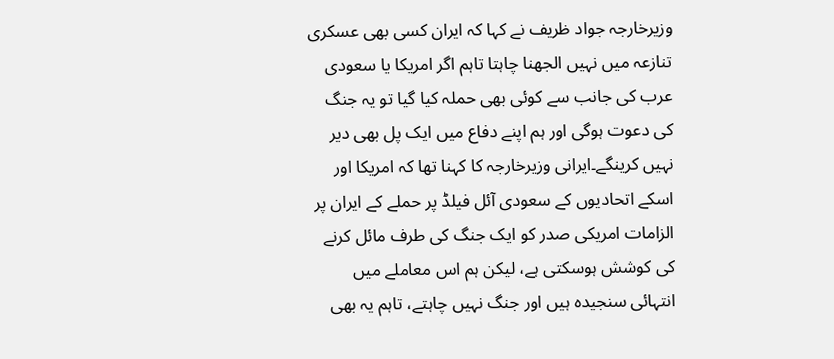وزیرخارجہ جواد ظریف نے کہا کہ ایران کسی بھی عسکری تنازعہ میں نہیں الجھنا چاہتا تاہم اگر امریکا یا سعودی عرب کی جانب سے کوئی بھی حملہ کیا گیا تو یہ جنگ کی دعوت ہوگی اور ہم اپنے دفاع میں ایک پل بھی دیر نہیں کرینگے۔ایرانی وزیرخارجہ کا کہنا تھا کہ امریکا اور اسکے اتحادیوں کے سعودی آئل فیلڈ پر حملے کے ایران پر الزامات امریکی صدر کو ایک جنگ کی طرف مائل کرنے کی کوشش ہوسکتی ہے، لیکن ہم اس معاملے میں انتہائی سنجیدہ ہیں اور جنگ نہیں چاہتے، تاہم یہ بھی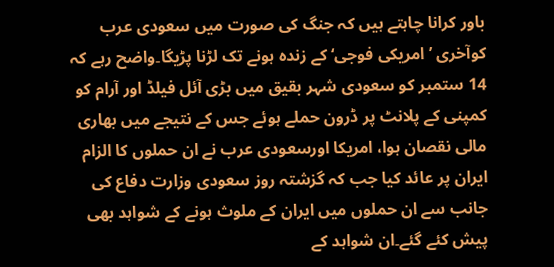باور کرانا چاہتے ہیں کہ جنگ کی صورت میں سعودی عرب کوآخری ’امریکی فوجی‘ کے زندہ ہونے تک لڑنا پڑیگا۔واضح رہے کہ 14 ستمبر کو سعودی شہر بقیق میں بڑی آئل فیلڈ اور آرام کو کمپنی کے پلانٹ پر ڈرون حملے ہوئے جس کے نتیجے میں بھاری مالی نقصان ہوا، امریکا اورسعودی عرب نے ان حملوں کا الزام ایران پر عائد کیا جب کہ گزشتہ روز سعودی وزارت دفاع کی جانب سے ان حملوں میں ایران کے ملوث ہونے کے شواہد بھی پیش کئے گئے۔ان شواہد کے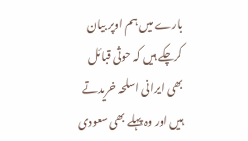بارے میں ہم اوپر بیان کرچکے ہیں کہ حوثی قبائل بھی ایرانی اسلحہ خریدتے ہیں اور وہ پہلے بھی سعودی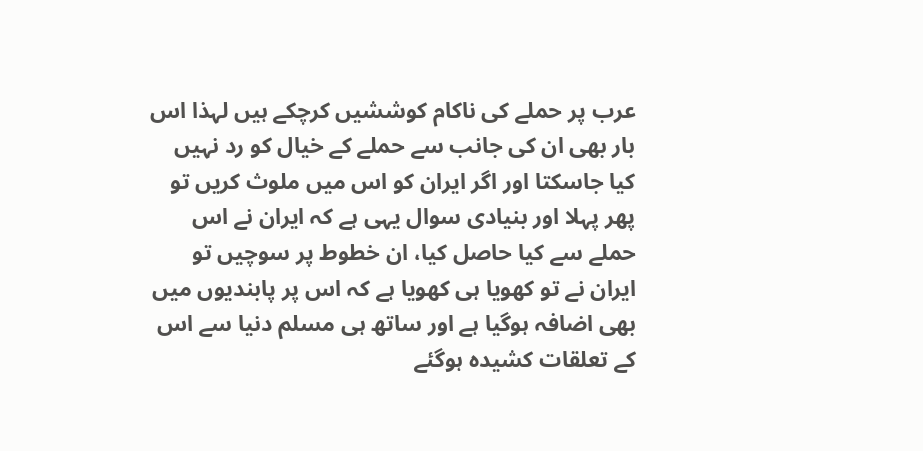عرب پر حملے کی ناکام کوششیں کرچکے ہیں لہذا اس بار بھی ان کی جانب سے حملے کے خیال کو رد نہیں کیا جاسکتا اور اگر ایران کو اس میں ملوث کریں تو پھر پہلا اور بنیادی سوال یہی ہے کہ ایران نے اس حملے سے کیا حاصل کیا، ان خطوط پر سوچیں تو ایران نے تو کھویا ہی کھویا ہے کہ اس پر پابندیوں میں بھی اضافہ ہوگیا ہے اور ساتھ ہی مسلم دنیا سے اس کے تعلقات کشیدہ ہوگئے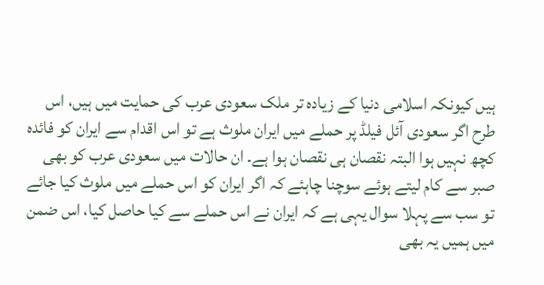ہیں کیونکہ اسلامی دنیا کے زیادہ تر ملک سعودی عرب کی حمایت میں ہیں، اس طرح اگر سعودی آئل فیلڈ پر حملے میں ایران ملوث ہے تو اس اقدام سے ایران کو فائدہ کچھ نہیں ہوا البتہ نقصان ہی نقصان ہوا ہے۔ ان حالات میں سعودی عرب کو بھی صبر سے کام لیتے ہوئے سوچنا چاہئے کہ اگر ایران کو اس حملے میں ملوث کیا جائے تو سب سے پہلا سوال یہی ہے کہ ایران نے اس حملے سے کیا حاصل کیا، اس ضمن میں ہمیں یہ بھی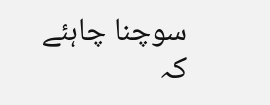سوچنا چاہئے کہ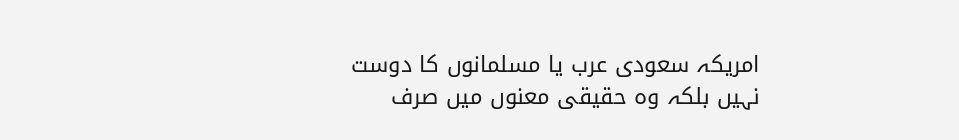امریکہ سعودی عرب یا مسلمانوں کا دوست نہیں بلکہ وہ حقیقی معنوں میں صرف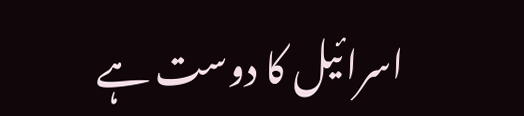اسرائیل کا دوست ہے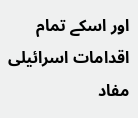اور اسکے تمام اقدامات اسرائیلی مفاد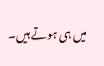میں ہی ہوتے ہیں۔